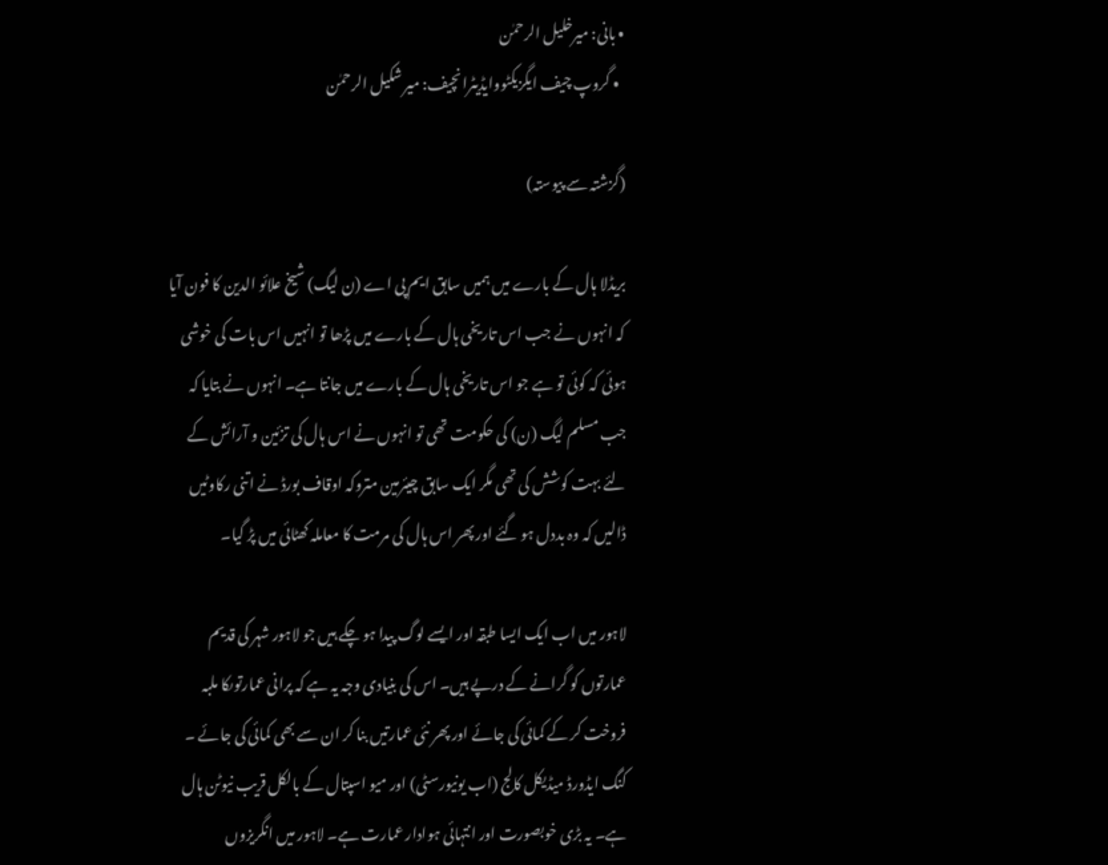• بانی: میرخلیل الرحمٰن
  • گروپ چیف ایگزیکٹووایڈیٹرانچیف: میر شکیل الرحمٰن

(گزشتہ سے پیوستہ)

بریڈلا ہال کے بارے میں ہمیں سابق ایم پی اے (ن لیگ) شیخ علائو الدین کا فون آیا کہ انہوں نے جب اس تاریخی ہال کے بارے میں پڑھا تو انہیں اس بات کی خوشی ہوئی کہ کوئی تو ہے جو اس تاریخی ہال کے بارے میں جانتا ہے۔ انہوں نے بتایا کہ جب مسلم لیگ (ن) کی حکومت تھی تو انہوں نے اس ہال کی تزئین و آرائش کے لئے بہت کوشش کی تھی مگر ایک سابق چیئرمین متروکہ اوقاف بورڈ نے اتنی رکاوٹیں ڈالیں کہ وہ بددل ہو گئے اور پھر اس ہال کی مرمت کا معاملہ کھٹائی میں پڑ گیا۔

لاہور میں اب ایک ایسا طبقہ اور ایسے لوگ پیدا ہو چکے ہیں جو لاہور شہر کی قدیم عمارتوں کو گرانے کے درپے ہیں۔ اس کی بنیادی وجہ یہ ہے کہ پرانی عمارتوںکا ملبہ فروخت کر کے کمائی کی جائے اور پھر نئی عمارتیں بنا کر ان سے بھی کمائی کی جائے ۔ کنگ ایڈورڈ میڈیکل کالج (اب یونیورسٹی) اور میو اسپتال کے بالکل قریب نیوٹن ہال ہے۔ یہ بڑی خوبصورت اور انتہائی ہوادار عمارت ہے۔ لاہور میں انگریزوں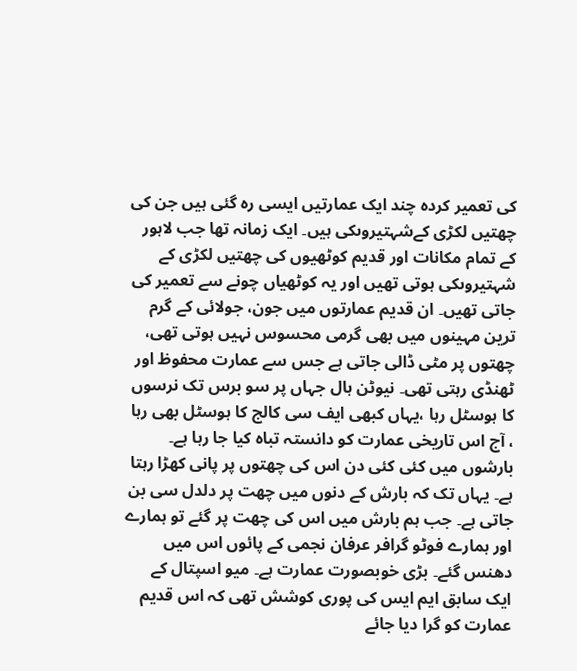کی تعمیر کردہ چند ایک عمارتیں ایسی رہ گئی ہیں جن کی چھتیں لکڑی کےشہتیروںکی ہیں۔ ایک زمانہ تھا جب لاہور کے تمام مکانات اور قدیم کوٹھیوں کی چھتیں لکڑی کے شہتیروںکی ہوتی تھیں اور یہ کوٹھیاں چونے سے تعمیر کی جاتی تھیں۔ ان قدیم عمارتوں میں جون، جولائی کے گرم ترین مہینوں میں بھی گرمی محسوس نہیں ہوتی تھی، چھتوں پر مٹی ڈالی جاتی ہے جس سے عمارت محفوظ اور ٹھنڈی رہتی تھی۔ نیوٹن ہال جہاں پر سو برس تک نرسوں کا ہوسٹل رہا ،یہاں کبھی ایف سی کالج کا ہوسٹل بھی رہا ، آج اس تاریخی عمارت کو دانستہ تباہ کیا جا رہا ہے۔ بارشوں میں کئی کئی دن اس کی چھتوں پر پانی کھڑا رہتا ہے۔ یہاں تک کہ بارش کے دنوں میں چھت پر دلدل سی بن جاتی ہے۔ جب ہم بارش میں اس کی چھت پر گئے تو ہمارے اور ہمارے فوٹو گرافر عرفان نجمی کے پائوں اس میں دھنس گئے۔ بڑی خوبصورت عمارت ہے۔ میو اسپتال کے ایک سابق ایم ایس کی پوری کوشش تھی کہ اس قدیم عمارت کو گرا دیا جائے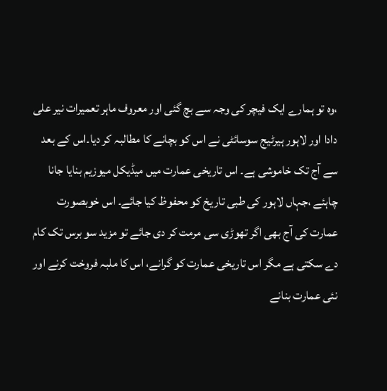،وہ تو ہمارے ایک فیچر کی وجہ سے بچ گئی اور معروف ماہر تعمیرات نیر علی دادا اور لاہور ہیرٹیج سوسائٹی نے اس کو بچانے کا مطالبہ کر دیا۔اس کے بعد سے آج تک خاموشی ہے۔ اس تاریخی عمارت میں میڈیکل میوزیم بنایا جانا چاہئے ،جہاں لاہور کی طبی تاریخ کو محفوظ کیا جائے۔ اس خوبصورت عمارت کی آج بھی اگر تھوڑی سی مرمت کر دی جائے تو مزید سو برس تک کام دے سکتی ہے مگر اس تاریخی عمارت کو گرانے، اس کا ملبہ فروخت کرنے اور نئی عمارت بنانے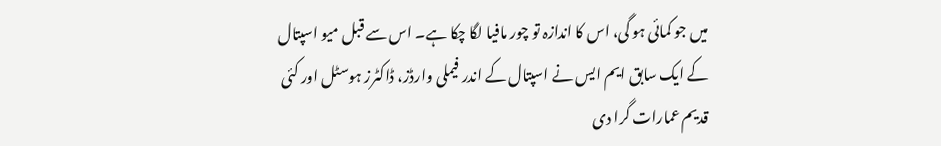میں جو کمائی ہو گی، اس کا اندازہ تو چور مافیا لگا چکا ہے۔ اس سے قبل میو اسپتال کے ایک سابق ایم ایس نے اسپتال کے اندر فیملی وارڈز، ڈاکٹرز ہوسٹل اور کئی قدیم عمارات گرا دی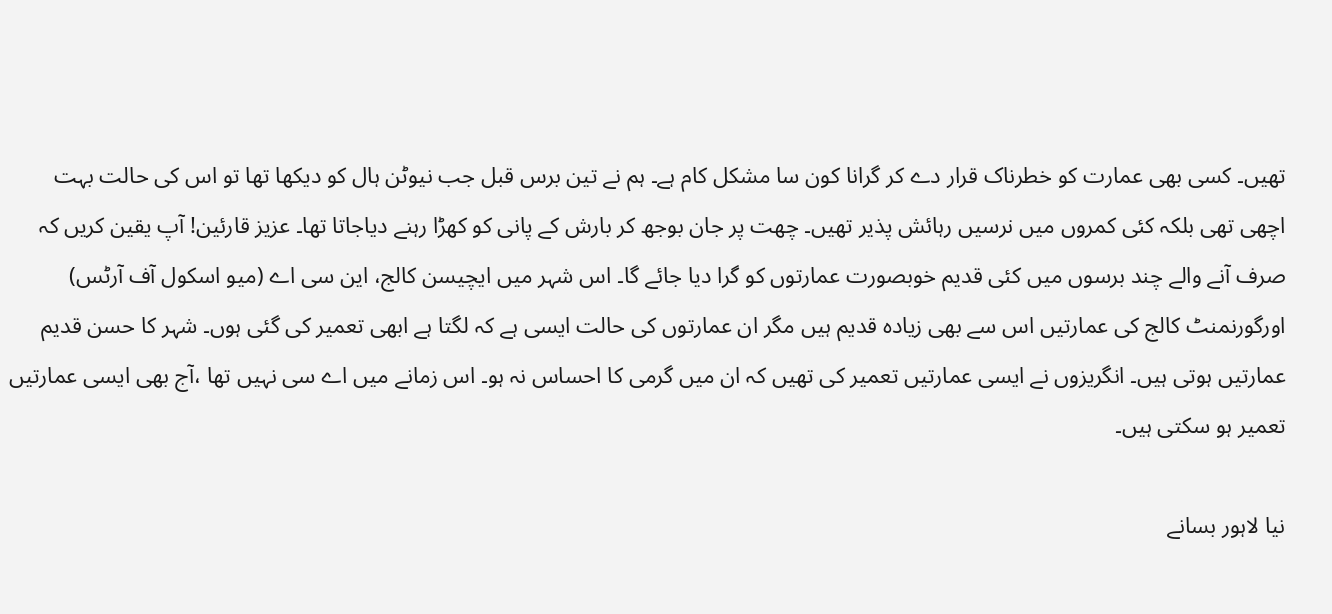تھیں۔ کسی بھی عمارت کو خطرناک قرار دے کر گرانا کون سا مشکل کام ہے۔ ہم نے تین برس قبل جب نیوٹن ہال کو دیکھا تھا تو اس کی حالت بہت اچھی تھی بلکہ کئی کمروں میں نرسیں رہائش پذیر تھیں۔ چھت پر جان بوجھ کر بارش کے پانی کو کھڑا رہنے دیاجاتا تھا۔ عزیز قارئین! آپ یقین کریں کہ صرف آنے والے چند برسوں میں کئی قدیم خوبصورت عمارتوں کو گرا دیا جائے گا۔ اس شہر میں ایچیسن کالج، این سی اے (میو اسکول آف آرٹس) اورگورنمنٹ کالج کی عمارتیں اس سے بھی زیادہ قدیم ہیں مگر ان عمارتوں کی حالت ایسی ہے کہ لگتا ہے ابھی تعمیر کی گئی ہوں۔ شہر کا حسن قدیم عمارتیں ہوتی ہیں۔ انگریزوں نے ایسی عمارتیں تعمیر کی تھیں کہ ان میں گرمی کا احساس نہ ہو۔ اس زمانے میں اے سی نہیں تھا ،آج بھی ایسی عمارتیں تعمیر ہو سکتی ہیں۔

نیا لاہور بسانے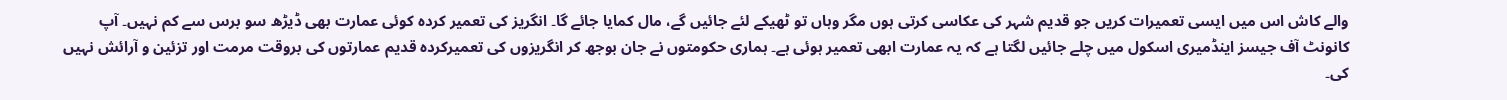والے کاش اس میں ایسی تعمیرات کریں جو قدیم شہر کی عکاسی کرتی ہوں مگر وہاں تو ٹھیکے لئے جائیں گے، مال کمایا جائے گا۔ انگریز کی تعمیر کردہ کوئی عمارت بھی ڈیڑھ سو برس سے کم نہیں۔ آپ کانونٹ آف جیسز اینڈمیری اسکول میں چلے جائیں لگتا ہے کہ یہ عمارت ابھی تعمیر ہوئی ہے۔ ہماری حکومتوں نے جان بوجھ کر انگریزوں کی تعمیرکردہ قدیم عمارتوں کی بروقت مرمت اور تزئین و آرائش نہیں کی۔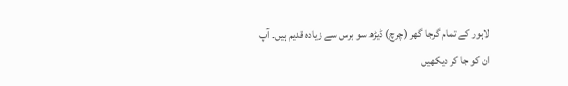لاہور کے تمام گرجا گھر (چرچ) ڈیڑھ سو برس سے زیادہ قدیم ہیں۔ آپ ان کو جا کر دیکھیں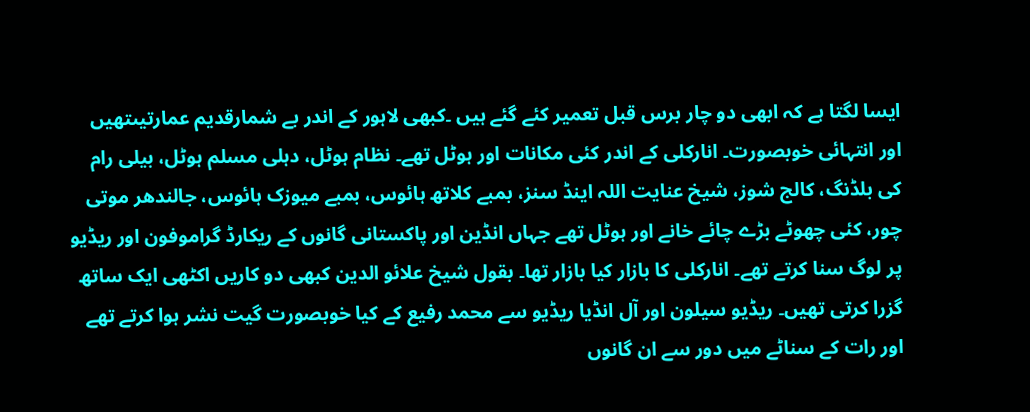ایسا لگتا ہے کہ ابھی دو چار برس قبل تعمیر کئے گئے ہیں ۔کبھی لاہور کے اندر بے شمارقدیم عمارتیںتھیں اور انتہائی خوبصورت۔ انارکلی کے اندر کئی مکانات اور ہوٹل تھے۔ نظام ہوٹل، دہلی مسلم ہوٹل، بیلی رام کی بلڈنگ، کالج شوز، شیخ عنایت اللہ اینڈ سنز، بمبے کلاتھ ہائوس، بمبے میوزک ہائوس، جالندھر موتی چور، کئی چھوٹے بڑے چائے خانے اور ہوٹل تھے جہاں انڈین اور پاکستانی گانوں کے ریکارڈ گراموفون اور ریڈیو پر لوگ سنا کرتے تھے۔ انارکلی کا بازار کیا بازار تھا۔ بقول شیخ علائو الدین کبھی دو کاریں اکٹھی ایک ساتھ گزرا کرتی تھیں۔ ریڈیو سیلون اور آل انڈیا ریڈیو سے محمد رفیع کے کیا خوبصورت گیت نشر ہوا کرتے تھے اور رات کے سناٹے میں دور سے ان گانوں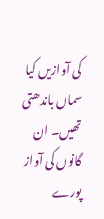کی آوازیں کیا سماں باندھتی تھیں۔ ان گانوں کی آواز پورے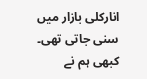انارکلی بازار میں سنی جاتی تھی۔ کبھی ہم نے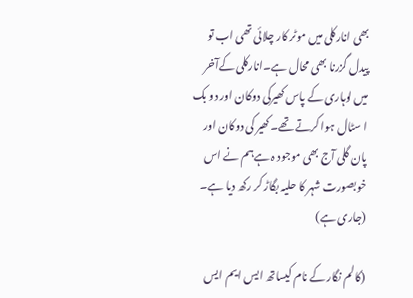بھی انارکلی میں موٹر کار چلائی تھی اب تو پیدل گزرنا بھی محال ہے۔انارکلی کےآخر میں لوہاری کے پاس کھیرکی دوکان اور دو بک ا سٹال ہوا کرتے تھے۔کھیر کی دوکان اور پان گلی آج بھی موجود ہ ہےہم نے اس خوبصورت شہر کا حلیہ بگاڑ کر رکھ دیا ہے۔ (جاری ہے)

(کالم نگار کے نام کیساتھ ایس ایم ایس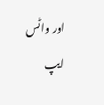اور واٹس ایپ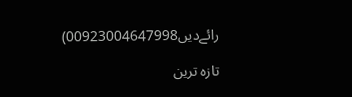رائےدیں00923004647998)

تازہ ترین